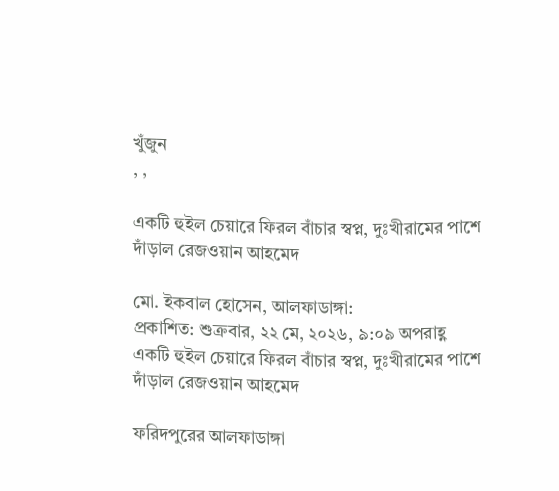খুঁজুন
, ,

একটি হুইল চেয়ারে ফিরল বাঁচার স্বপ্ন, দুঃখীরামের পাশে দাঁড়াল রেজওয়ান আহমেদ

মো. ইকবাল হোসেন, আলফাডাঙ্গা:
প্রকাশিত: শুক্রবার, ২২ মে, ২০২৬, ৯:০৯ অপরাহ্ণ
একটি হুইল চেয়ারে ফিরল বাঁচার স্বপ্ন, দুঃখীরামের পাশে দাঁড়াল রেজওয়ান আহমেদ

ফরিদপুরের আলফাডাঙ্গা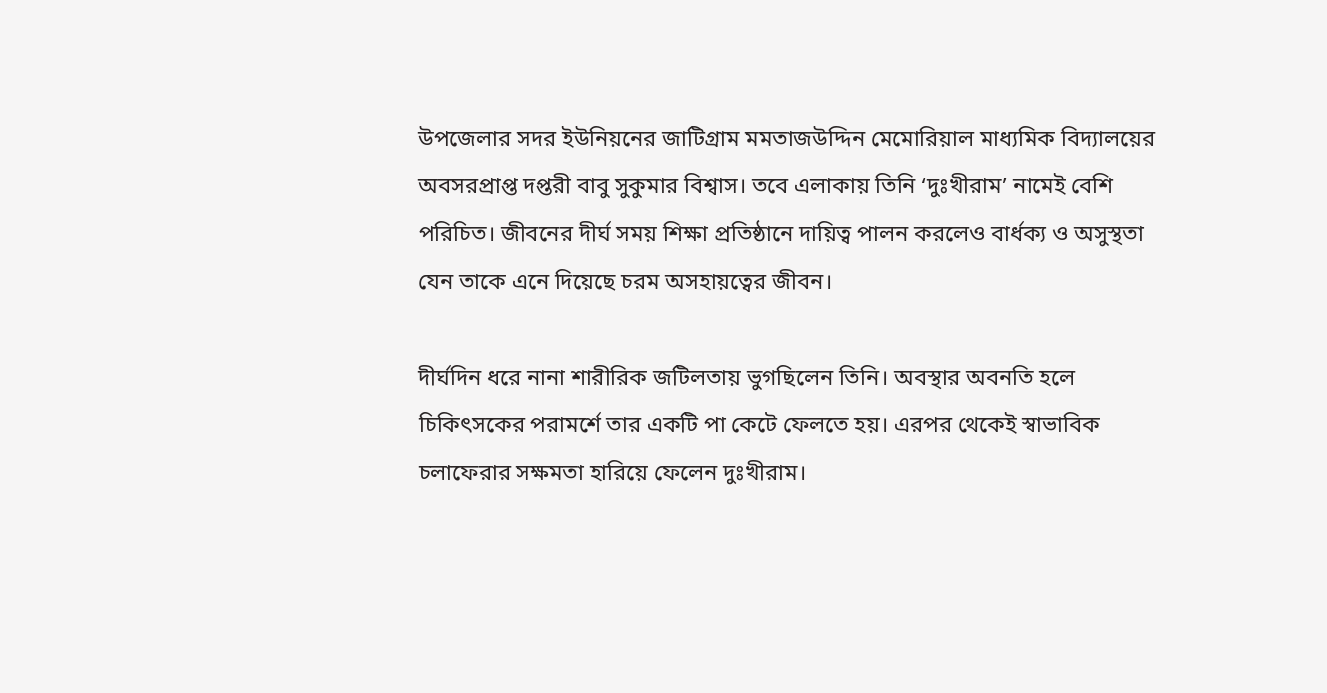উপজেলার সদর ইউনিয়নের জাটিগ্রাম মমতাজউদ্দিন মেমোরিয়াল মাধ্যমিক বিদ্যালয়ের অবসরপ্রাপ্ত দপ্তরী বাবু সুকুমার বিশ্বাস। তবে এলাকায় তিনি ‘দুঃখীরাম’ নামেই বেশি পরিচিত। জীবনের দীর্ঘ সময় শিক্ষা প্রতিষ্ঠানে দায়িত্ব পালন করলেও বার্ধক্য ও অসুস্থতা যেন তাকে এনে দিয়েছে চরম অসহায়ত্বের জীবন।

দীর্ঘদিন ধরে নানা শারীরিক জটিলতায় ভুগছিলেন তিনি। অবস্থার অবনতি হলে চিকিৎসকের পরামর্শে তার একটি পা কেটে ফেলতে হয়। এরপর থেকেই স্বাভাবিক চলাফেরার সক্ষমতা হারিয়ে ফেলেন দুঃখীরাম।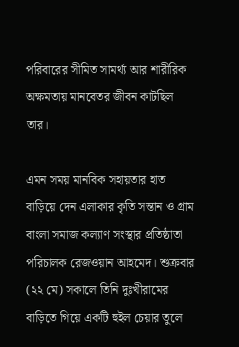পরিবারের সীমিত সামর্থ্য আর শারীরিক অক্ষমতায় মানবেতর জীবন কাটছিল তার।

এমন সময় মানবিক সহায়তার হাত বাড়িয়ে দেন এলাকার কৃতি সন্তান ও গ্রাম বাংলা সমাজ কল্যাণ সংস্থার প্রতিষ্ঠাতা পরিচালক রেজওয়ান আহমেদ। শুক্রবার (২২ মে) সকালে তিনি দুঃখীরামের বাড়িতে গিয়ে একটি হুইল চেয়ার তুলে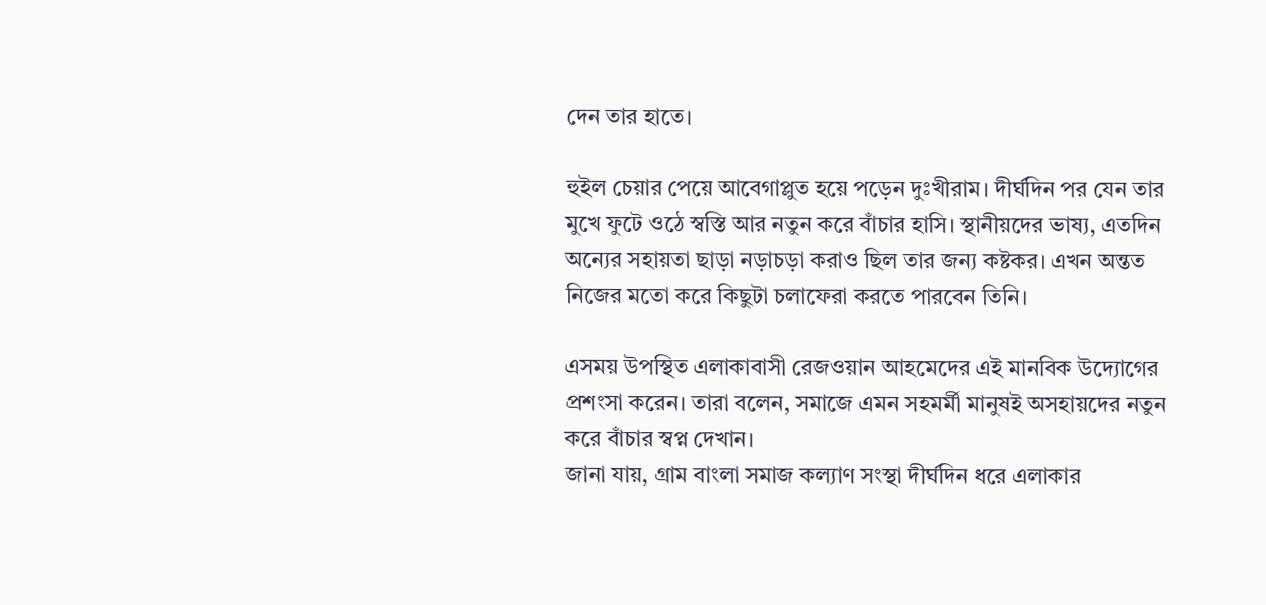দেন তার হাতে।

হুইল চেয়ার পেয়ে আবেগাপ্লুত হয়ে পড়েন দুঃখীরাম। দীর্ঘদিন পর যেন তার মুখে ফুটে ওঠে স্বস্তি আর নতুন করে বাঁচার হাসি। স্থানীয়দের ভাষ্য, এতদিন অন্যের সহায়তা ছাড়া নড়াচড়া করাও ছিল তার জন্য কষ্টকর। এখন অন্তত নিজের মতো করে কিছুটা চলাফেরা করতে পারবেন তিনি।

এসময় উপস্থিত এলাকাবাসী রেজওয়ান আহমেদের এই মানবিক উদ্যোগের প্রশংসা করেন। তারা বলেন, সমাজে এমন সহমর্মী মানুষই অসহায়দের নতুন করে বাঁচার স্বপ্ন দেখান।
জানা যায়, গ্রাম বাংলা সমাজ কল্যাণ সংস্থা দীর্ঘদিন ধরে এলাকার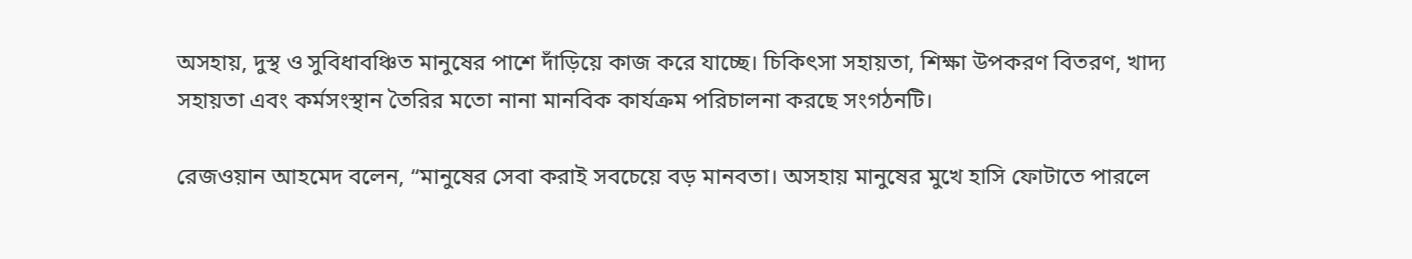অসহায়, দুস্থ ও সুবিধাবঞ্চিত মানুষের পাশে দাঁড়িয়ে কাজ করে যাচ্ছে। চিকিৎসা সহায়তা, শিক্ষা উপকরণ বিতরণ, খাদ্য সহায়তা এবং কর্মসংস্থান তৈরির মতো নানা মানবিক কার্যক্রম পরিচালনা করছে সংগঠনটি।

রেজওয়ান আহমেদ বলেন, “মানুষের সেবা করাই সবচেয়ে বড় মানবতা। অসহায় মানুষের মুখে হাসি ফোটাতে পারলে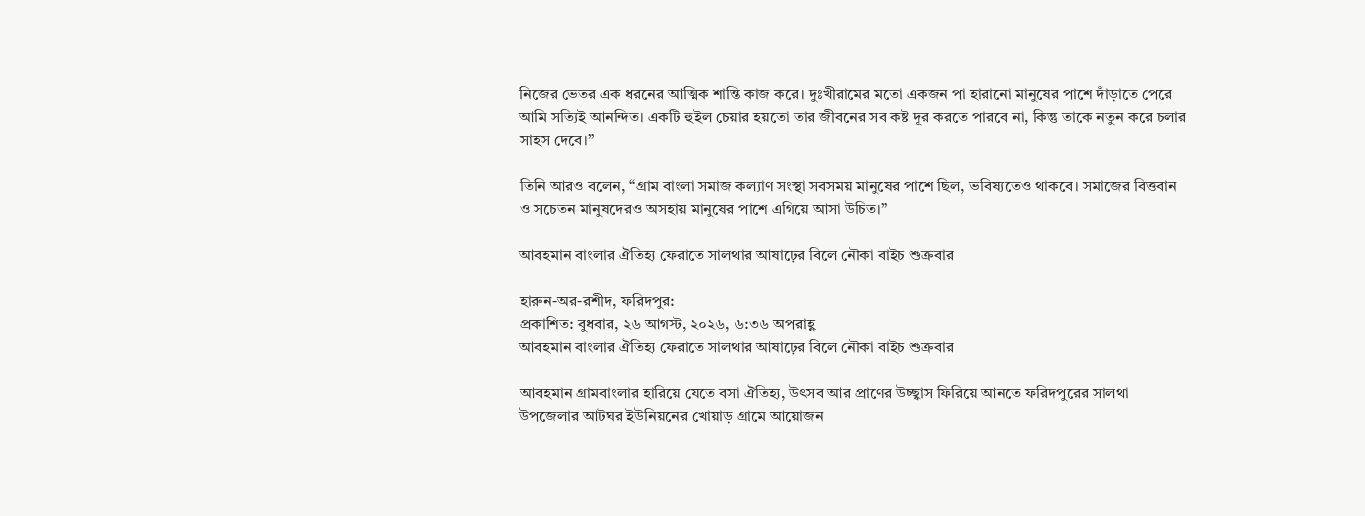নিজের ভেতর এক ধরনের আত্মিক শান্তি কাজ করে। দুঃখীরামের মতো একজন পা হারানো মানুষের পাশে দাঁড়াতে পেরে আমি সত্যিই আনন্দিত। একটি হুইল চেয়ার হয়তো তার জীবনের সব কষ্ট দূর করতে পারবে না, কিন্তু তাকে নতুন করে চলার সাহস দেবে।”

তিনি আরও বলেন, “গ্রাম বাংলা সমাজ কল্যাণ সংস্থা সবসময় মানুষের পাশে ছিল, ভবিষ্যতেও থাকবে। সমাজের বিত্তবান ও সচেতন মানুষদেরও অসহায় মানুষের পাশে এগিয়ে আসা উচিত।”

আবহমান বাংলার ঐতিহ্য ফেরাতে সালথার আষাঢ়ের বিলে নৌকা বাইচ শুক্রবার

হারুন-অর-রশীদ, ফরিদপুর:
প্রকাশিত: বুধবার, ২৬ আগস্ট, ২০২৬, ৬:৩৬ অপরাহ্ণ
আবহমান বাংলার ঐতিহ্য ফেরাতে সালথার আষাঢ়ের বিলে নৌকা বাইচ শুক্রবার

আবহমান গ্রামবাংলার হারিয়ে যেতে বসা ঐতিহ্য, উৎসব আর প্রাণের উচ্ছ্বাস ফিরিয়ে আনতে ফরিদপুরের সালথা উপজেলার আটঘর ইউনিয়নের খোয়াড় গ্রামে আয়োজন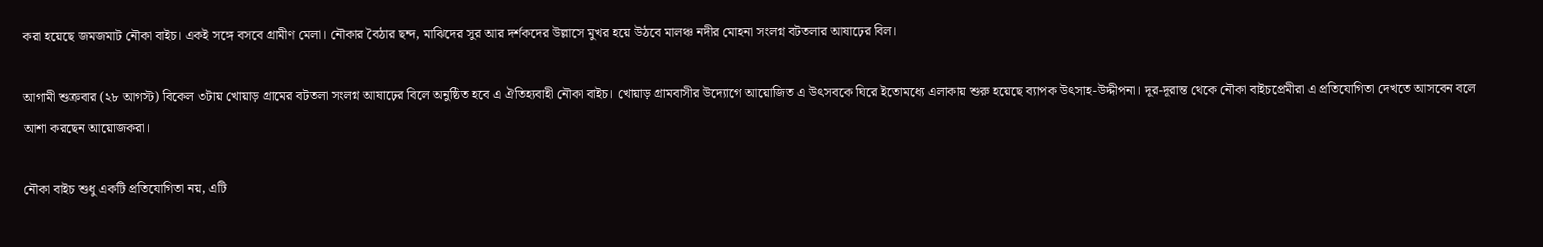করা হয়েছে জমজমাট নৌকা বাইচ। একই সঙ্গে বসবে গ্রামীণ মেলা। নৌকার বৈঠার ছন্দ, মাঝিদের সুর আর দর্শকদের উল্লাসে মুখর হয়ে উঠবে মালঞ্চ নদীর মোহনা সংলগ্ন বটতলার আষাঢ়ের বিল।

আগামী শুক্রবার (২৮ আগস্ট) বিকেল ৩টায় খোয়াড় গ্রামের বটতলা সংলগ্ন আষাঢ়ের বিলে অনুষ্ঠিত হবে এ ঐতিহ্যবাহী নৌকা বাইচ। খোয়াড় গ্রামবাসীর উদ্যোগে আয়োজিত এ উৎসবকে ঘিরে ইতোমধ্যে এলাকায় শুরু হয়েছে ব্যাপক উৎসাহ-উদ্দীপনা। দূর-দূরান্ত থেকে নৌকা বাইচপ্রেমীরা এ প্রতিযোগিতা দেখতে আসবেন বলে আশা করছেন আয়োজকরা।

নৌকা বাইচ শুধু একটি প্রতিযোগিতা নয়, এটি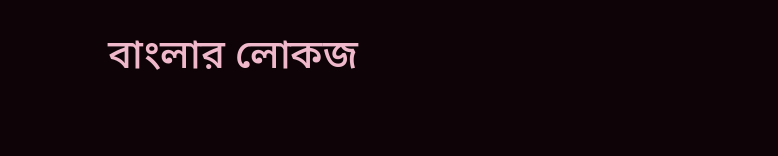বাংলার লোকজ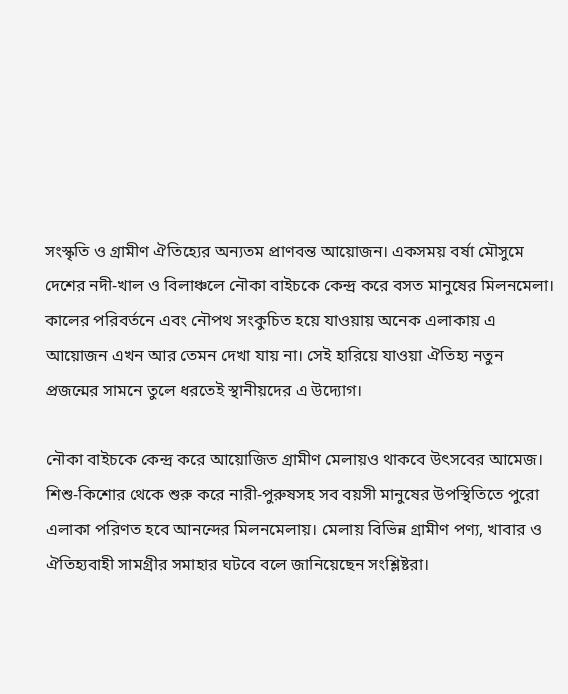সংস্কৃতি ও গ্রামীণ ঐতিহ্যের অন্যতম প্রাণবন্ত আয়োজন। একসময় বর্ষা মৌসুমে দেশের নদী-খাল ও বিলাঞ্চলে নৌকা বাইচকে কেন্দ্র করে বসত মানুষের মিলনমেলা। কালের পরিবর্তনে এবং নৌপথ সংকুচিত হয়ে যাওয়ায় অনেক এলাকায় এ আয়োজন এখন আর তেমন দেখা যায় না। সেই হারিয়ে যাওয়া ঐতিহ্য নতুন প্রজন্মের সামনে তুলে ধরতেই স্থানীয়দের এ উদ্যোগ।

নৌকা বাইচকে কেন্দ্র করে আয়োজিত গ্রামীণ মেলায়ও থাকবে উৎসবের আমেজ। শিশু-কিশোর থেকে শুরু করে নারী-পুরুষসহ সব বয়সী মানুষের উপস্থিতিতে পুরো এলাকা পরিণত হবে আনন্দের মিলনমেলায়। মেলায় বিভিন্ন গ্রামীণ পণ্য, খাবার ও ঐতিহ্যবাহী সামগ্রীর সমাহার ঘটবে বলে জানিয়েছেন সংশ্লিষ্টরা।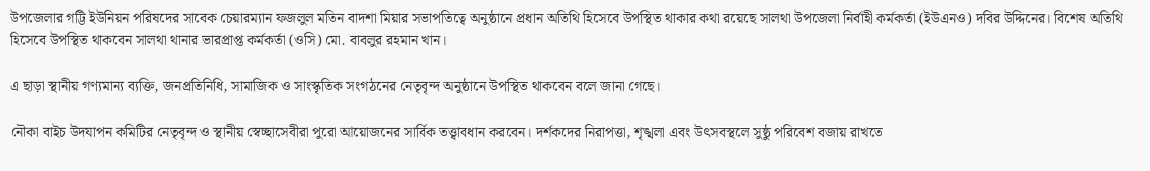উপজেলার গট্টি ইউনিয়ন পরিষদের সাবেক চেয়ারম্যান ফজলুল মতিন বাদশা মিয়ার সভাপতিত্বে অনুষ্ঠানে প্রধান অতিথি হিসেবে উপস্থিত থাকার কথা রয়েছে সালথা উপজেলা নির্বাহী কর্মকর্তা (ইউএনও) দবির উদ্দিনের। বিশেষ অতিথি হিসেবে উপস্থিত থাকবেন সালথা থানার ভারপ্রাপ্ত কর্মকর্তা (ওসি) মো. বাবলুর রহমান খান।

এ ছাড়া স্থানীয় গণ্যমান্য ব্যক্তি, জনপ্রতিনিধি, সামাজিক ও সাংস্কৃতিক সংগঠনের নেতৃবৃন্দ অনুষ্ঠানে উপস্থিত থাকবেন বলে জানা গেছে।

নৌকা বাইচ উদযাপন কমিটির নেতৃবৃন্দ ও স্থানীয় স্বেচ্ছাসেবীরা পুরো আয়োজনের সার্বিক তত্ত্বাবধান করবেন। দর্শকদের নিরাপত্তা, শৃঙ্খলা এবং উৎসবস্থলে সুষ্ঠু পরিবেশ বজায় রাখতে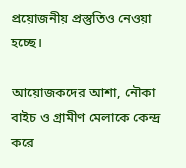প্রয়োজনীয় প্রস্তুতিও নেওয়া হচ্ছে।

আয়োজকদের আশা, নৌকা বাইচ ও গ্রামীণ মেলাকে কেন্দ্র করে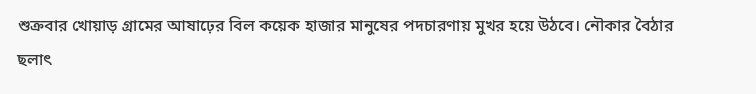শুক্রবার খোয়াড় গ্রামের আষাঢ়ের বিল কয়েক হাজার মানুষের পদচারণায় মুখর হয়ে উঠবে। নৌকার বৈঠার ছলাৎ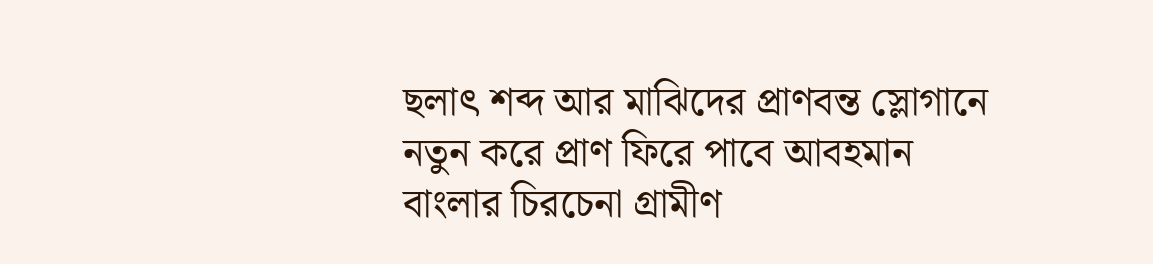ছলাৎ শব্দ আর মাঝিদের প্রাণবন্ত স্লোগানে নতুন করে প্রাণ ফিরে পাবে আবহমান বাংলার চিরচেনা গ্রামীণ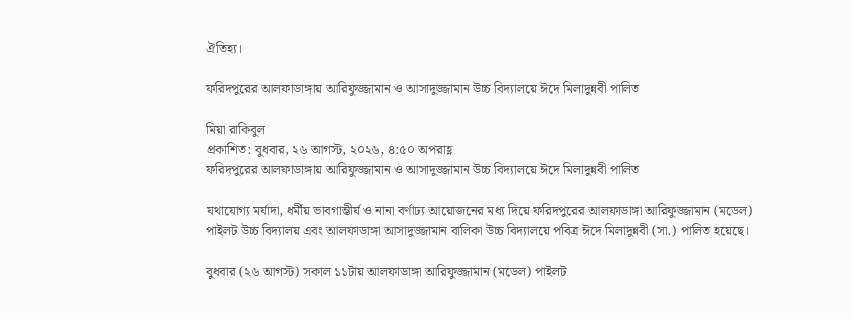ঐতিহ্য।

ফরিদপুরের আলফাডাঙ্গায় আরিফুজ্জামান ও আসাদুজ্জামান উচ্চ বিদ্যালয়ে ঈদে মিলাদুন্নবী পালিত

মিয়া রাকিবুল
প্রকাশিত: বুধবার, ২৬ আগস্ট, ২০২৬, ৪:৫০ অপরাহ্ণ
ফরিদপুরের আলফাডাঙ্গায় আরিফুজ্জামান ও আসাদুজ্জামান উচ্চ বিদ্যালয়ে ঈদে মিলাদুন্নবী পালিত

যথাযোগ্য মর্যাদা, ধর্মীয় ভাবগাম্ভীর্য ও নানা বর্ণাঢ্য আয়োজনের মধ্য দিয়ে ফরিদপুরের আলফাডাঙ্গা আরিফুজ্জামান (মডেল) পাইলট উচ্চ বিদ্যালয় এবং আলফাডাঙ্গা আসাদুজ্জামান বালিকা উচ্চ বিদ্যালয়ে পবিত্র ঈদে মিলাদুন্নবী (সা.) পালিত হয়েছে।

বুধবার (২৬ আগস্ট) সকাল ১১টায় আলফাডাঙ্গা আরিফুজ্জামান (মডেল) পাইলট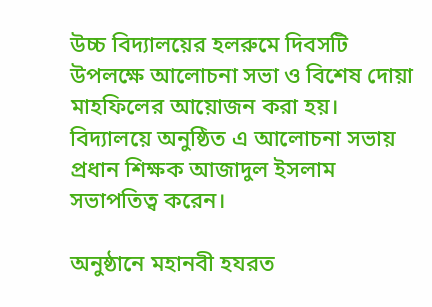উচ্চ বিদ্যালয়ের হলরুমে দিবসটি উপলক্ষে আলোচনা সভা ও বিশেষ দোয়া মাহফিলের আয়োজন করা হয়। বিদ্যালয়ে অনুষ্ঠিত এ আলোচনা সভায় প্রধান শিক্ষক আজাদুল ইসলাম সভাপতিত্ব করেন।

অনুষ্ঠানে মহানবী হযরত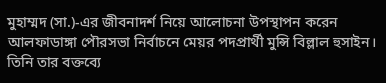মুহাম্মদ (সা.)-এর জীবনাদর্শ নিয়ে আলোচনা উপস্থাপন করেন আলফাডাঙ্গা পৌরসভা নির্বাচনে মেয়র পদপ্রার্থী মুন্সি বিল্লাল হুসাইন। তিনি তার বক্তব্যে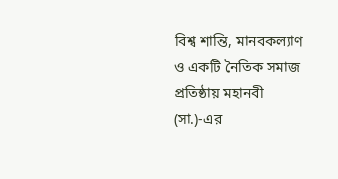বিশ্ব শান্তি, মানবকল্যাণ ও একটি নৈতিক সমাজ প্রতিষ্ঠায় মহানবী (সা.)-এর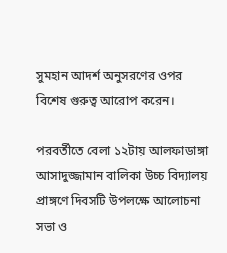সুমহান আদর্শ অনুসরণের ওপর বিশেষ গুরুত্ব আরোপ করেন।

পরবর্তীতে বেলা ১২টায় আলফাডাঙ্গা আসাদুজ্জামান বালিকা উচ্চ বিদ্যালয় প্রাঙ্গণে দিবসটি উপলক্ষে আলোচনা সভা ও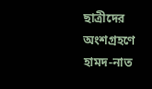ছাত্রীদের অংশগ্রহণে হামদ-নাত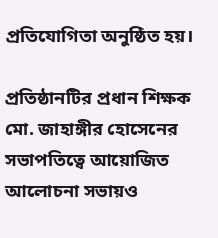প্রতিযোগিতা অনুষ্ঠিত হয়।

প্রতিষ্ঠানটির প্রধান শিক্ষক মো. জাহাঙ্গীর হোসেনের সভাপতিত্বে আয়োজিত আলোচনা সভায়ও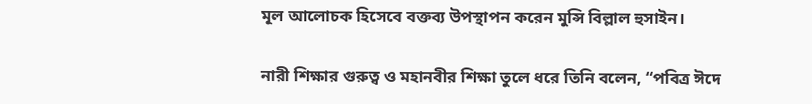মূল আলোচক হিসেবে বক্তব্য উপস্থাপন করেন মুন্সি বিল্লাল হুসাইন।

নারী শিক্ষার গুরুত্ব ও মহানবীর শিক্ষা তুলে ধরে তিনি বলেন, “পবিত্র ঈদে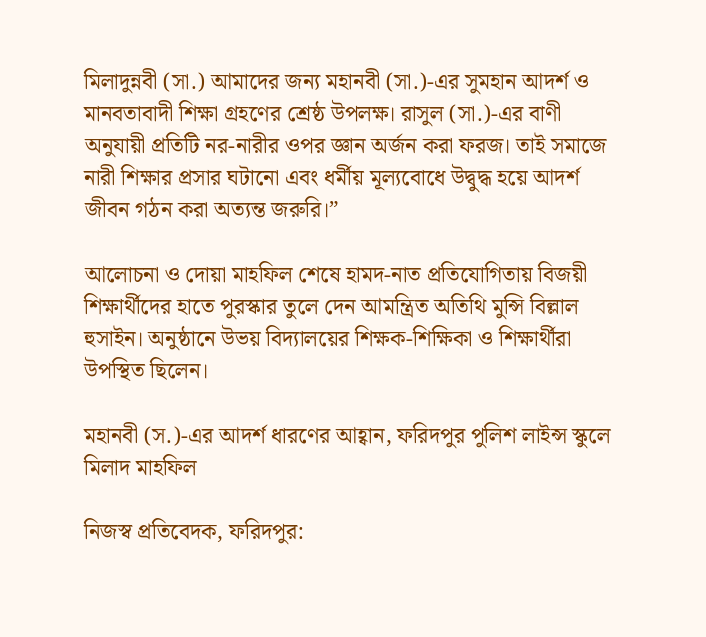মিলাদুন্নবী (সা.) আমাদের জন্য মহানবী (সা.)-এর সুমহান আদর্শ ও মানবতাবাদী শিক্ষা গ্রহণের শ্রেষ্ঠ উপলক্ষ। রাসুল (সা.)-এর বাণী অনুযায়ী প্রতিটি নর-নারীর ওপর জ্ঞান অর্জন করা ফরজ। তাই সমাজে নারী শিক্ষার প্রসার ঘটানো এবং ধর্মীয় মূল্যবোধে উদ্বুদ্ধ হয়ে আদর্শ জীবন গঠন করা অত্যন্ত জরুরি।”

আলোচনা ও দোয়া মাহফিল শেষে হামদ-নাত প্রতিযোগিতায় বিজয়ী শিক্ষার্থীদের হাতে পুরস্কার তুলে দেন আমন্ত্রিত অতিথি মুন্সি বিল্লাল হুসাইন। অনুষ্ঠানে উভয় বিদ্যালয়ের শিক্ষক-শিক্ষিকা ও শিক্ষার্থীরা উপস্থিত ছিলেন।

মহানবী (স.)-এর আদর্শ ধারণের আহ্বান, ফরিদপুর পুলিশ লাইন্স স্কুলে মিলাদ মাহফিল

নিজস্ব প্রতিবেদক, ফরিদপুর: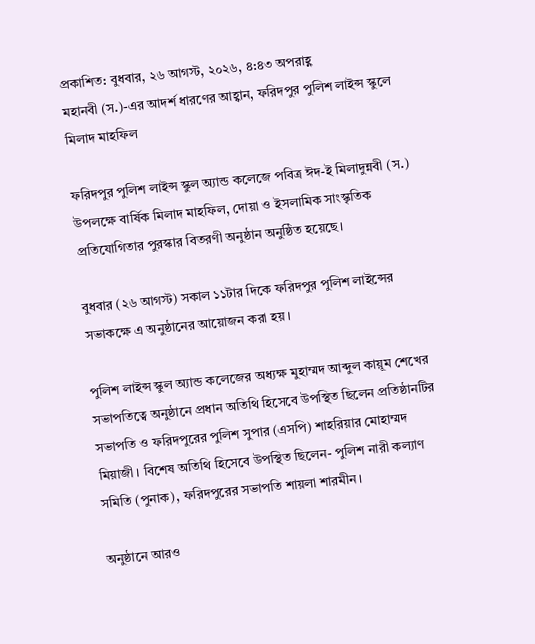প্রকাশিত: বুধবার, ২৬ আগস্ট, ২০২৬, ৪:৪৩ অপরাহ্ণ
মহানবী (স.)-এর আদর্শ ধারণের আহ্বান, ফরিদপুর পুলিশ লাইন্স স্কুলে মিলাদ মাহফিল

ফরিদপুর পুলিশ লাইন্স স্কুল অ্যান্ড কলেজে পবিত্র ঈদ-ই মিলাদুন্নবী (স.) উপলক্ষে বার্ষিক মিলাদ মাহফিল, দোয়া ও ইসলামিক সাংস্কৃতিক প্রতিযোগিতার পুরস্কার বিতরণী অনুষ্ঠান অনুষ্ঠিত হয়েছে।

বুধবার (২৬ আগস্ট) সকাল ১১টার দিকে ফরিদপুর পুলিশ লাইন্সের সভাকক্ষে এ অনুষ্ঠানের আয়োজন করা হয়।

পুলিশ লাইন্স স্কুল অ্যান্ড কলেজের অধ্যক্ষ মুহাম্মদ আব্দুল কায়ূম শেখের সভাপতিত্বে অনুষ্ঠানে প্রধান অতিথি হিসেবে উপস্থিত ছিলেন প্রতিষ্ঠানটির সভাপতি ও ফরিদপুরের পুলিশ সুপার (এসপি) শাহরিয়ার মোহাম্মদ মিয়াজী। বিশেষ অতিথি হিসেবে উপস্থিত ছিলেন- পুলিশ নারী কল্যাণ সমিতি (পুনাক), ফরিদপুরের সভাপতি শায়লা শারমীন।

অনুষ্ঠানে আরও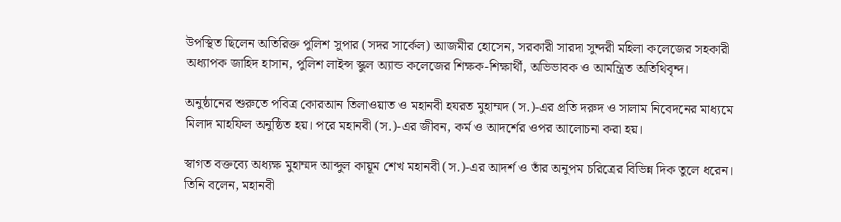উপস্থিত ছিলেন অতিরিক্ত পুলিশ সুপার (সদর সার্কেল) আজমীর হোসেন, সরকারী সারদা সুন্দরী মহিলা কলেজের সহকারী অধ্যাপক জাহিদ হাসান, পুলিশ লাইন্স স্কুল অ্যান্ড কলেজের শিক্ষক-শিক্ষার্থী, অভিভাবক ও আমন্ত্রিত অতিথিবৃন্দ।

অনুষ্ঠানের শুরুতে পবিত্র কোরআন তিলাওয়াত ও মহানবী হযরত মুহাম্মদ (স.)-এর প্রতি দরুদ ও সালাম নিবেদনের মাধ্যমে মিলাদ মাহফিল অনুষ্ঠিত হয়। পরে মহানবী (স.)-এর জীবন, কর্ম ও আদর্শের ওপর আলোচনা করা হয়।

স্বাগত বক্তব্যে অধ্যক্ষ মুহাম্মদ আব্দুল কায়ূম শেখ মহানবী (স.)-এর আদর্শ ও তাঁর অনুপম চরিত্রের বিভিন্ন দিক তুলে ধরেন। তিনি বলেন, মহানবী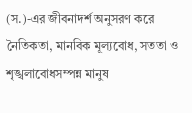(স.)-এর জীবনাদর্শ অনুসরণ করে নৈতিকতা, মানবিক মূল্যবোধ, সততা ও শৃঙ্খলাবোধসম্পন্ন মানুষ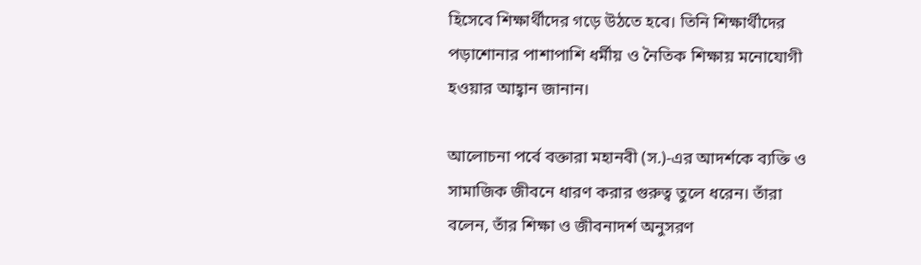হিসেবে শিক্ষার্থীদের গড়ে উঠতে হবে। তিনি শিক্ষার্থীদের পড়াশোনার পাশাপাশি ধর্মীয় ও নৈতিক শিক্ষায় মনোযোগী হওয়ার আহ্বান জানান।

আলোচনা পর্বে বক্তারা মহানবী (স.)-এর আদর্শকে ব্যক্তি ও সামাজিক জীবনে ধারণ করার গুরুত্ব তুলে ধরেন। তাঁরা বলেন, তাঁর শিক্ষা ও জীবনাদর্শ অনুসরণ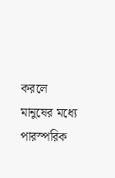করলে মানুষের মধ্যে পারস্পরিক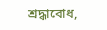শ্রদ্ধাবোধ,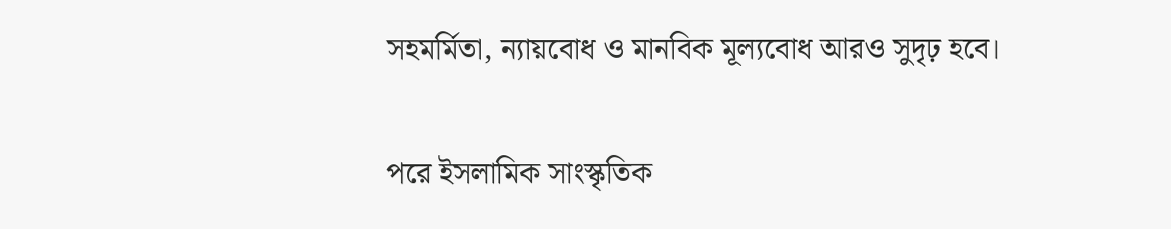সহমর্মিতা, ন্যায়বোধ ও মানবিক মূল্যবোধ আরও সুদৃঢ় হবে।

পরে ইসলামিক সাংস্কৃতিক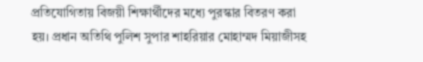প্রতিযোগিতায় বিজয়ী শিক্ষার্থীদের মধ্যে পুরস্কার বিতরণ করা হয়। প্রধান অতিথি পুলিশ সুপার শাহরিয়ার মোহাম্মদ মিয়াজীসহ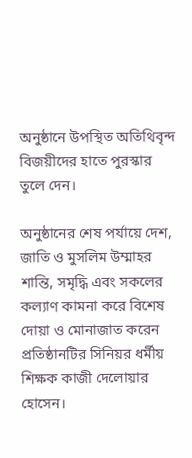অনুষ্ঠানে উপস্থিত অতিথিবৃন্দ বিজয়ীদের হাতে পুরস্কার তুলে দেন।

অনুষ্ঠানের শেষ পর্যায়ে দেশ, জাতি ও মুসলিম উম্মাহর শান্তি, সমৃদ্ধি এবং সকলের কল্যাণ কামনা করে বিশেষ দোয়া ও মোনাজাত করেন প্রতিষ্ঠানটির সিনিয়র ধর্মীয় শিক্ষক কাজী দেলোয়ার হোসেন।